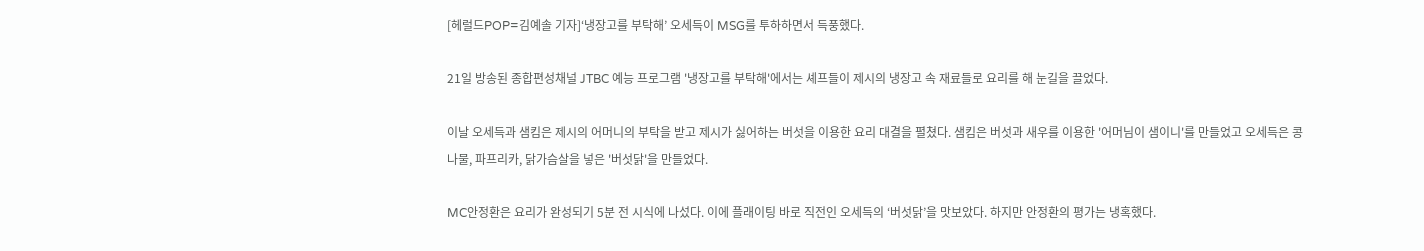[헤럴드POP=김예솔 기자]‘냉장고를 부탁해’ 오세득이 MSG를 투하하면서 득풍했다.

21일 방송된 종합편성채널 JTBC 예능 프로그램 '냉장고를 부탁해'에서는 셰프들이 제시의 냉장고 속 재료들로 요리를 해 눈길을 끌었다.

이날 오세득과 샘킴은 제시의 어머니의 부탁을 받고 제시가 싫어하는 버섯을 이용한 요리 대결을 펼쳤다. 샘킴은 버섯과 새우를 이용한 '어머님이 샘이니'를 만들었고 오세득은 콩나물, 파프리카, 닭가슴살을 넣은 '버섯닭'을 만들었다.

MC안정환은 요리가 완성되기 5분 전 시식에 나섰다. 이에 플래이팅 바로 직전인 오세득의 ‘버섯닭’을 맛보았다. 하지만 안정환의 평가는 냉혹했다.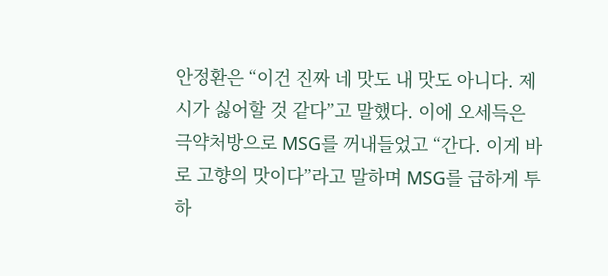안정환은 “이건 진짜 네 맛도 내 맛도 아니다. 제시가 싫어할 것 같다”고 말했다. 이에 오세득은 극약처방으로 MSG를 꺼내들었고 “간다. 이게 바로 고향의 맛이다”라고 말하며 MSG를 급하게 투하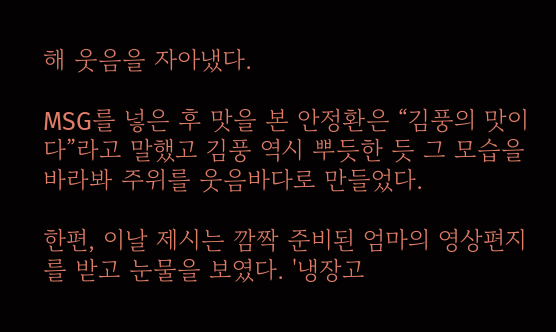해 웃음을 자아냈다.

MSG를 넣은 후 맛을 본 안정환은 “김풍의 맛이다”라고 말했고 김풍 역시 뿌듯한 듯 그 모습을 바라봐 주위를 웃음바다로 만들었다.

한편, 이날 제시는 깜짝 준비된 엄마의 영상편지를 받고 눈물을 보였다. '냉장고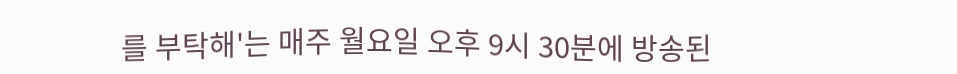를 부탁해'는 매주 월요일 오후 9시 30분에 방송된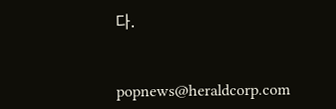다.


popnews@heraldcorp.com